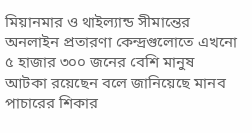মিয়ানমার ও থাইল্যান্ড সীমান্তের অনলাইন প্রতারণা কেন্দ্রগুলোতে এখনো ৫ হাজার ৩০০ জনের বেশি মানুষ আটকা রয়েছেন বলে জানিয়েছে মানব পাচারের শিকার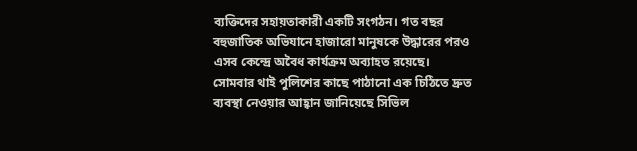ব্যক্তিদের সহায়তাকারী একটি সংগঠন। গত বছর বহুজাতিক অভিযানে হাজারো মানুষকে উদ্ধারের পরও এসব কেন্দ্রে অবৈধ কার্যক্রম অব্যাহত রয়েছে।
সোমবার থাই পুলিশের কাছে পাঠানো এক চিঠিতে দ্রুত ব্যবস্থা নেওয়ার আহ্বান জানিয়েছে সিভিল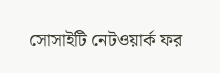সোসাইটি নেটওয়ার্ক ফর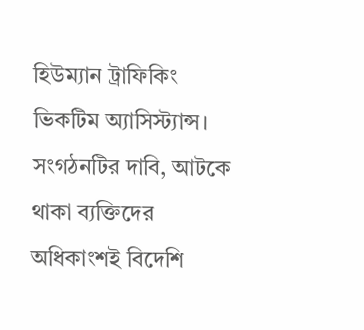হিউম্যান ট্রাফিকিং ভিকটিম অ্যাসিস্ট্যান্স। সংগঠনটির দাবি, আটকে থাকা ব্যক্তিদের অধিকাংশই বিদেশি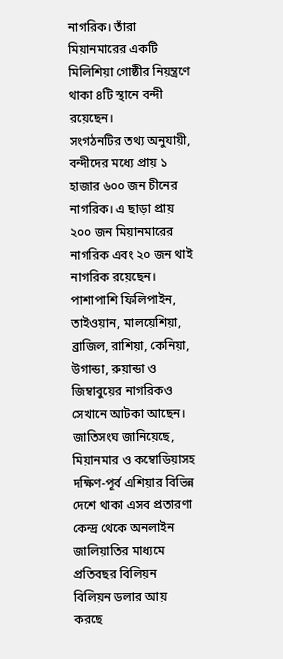নাগরিক। তাঁরা মিয়ানমারের একটি মিলিশিয়া গোষ্ঠীর নিয়ন্ত্রণে থাকা ৪টি স্থানে বন্দী রয়েছেন।
সংগঠনটির তথ্য অনুযায়ী, বন্দীদের মধ্যে প্রায় ১ হাজার ৬০০ জন চীনের নাগরিক। এ ছাড়া প্রায় ২০০ জন মিয়ানমারের নাগরিক এবং ২০ জন থাই নাগরিক রয়েছেন। পাশাপাশি ফিলিপাইন, তাইওয়ান, মালয়েশিয়া, ব্রাজিল, রাশিয়া, কেনিয়া, উগান্ডা, রুয়ান্ডা ও জিম্বাবুয়ের নাগরিকও সেখানে আটকা আছেন।
জাতিসংঘ জানিয়েছে, মিয়ানমার ও কম্বোডিয়াসহ দক্ষিণ-পূর্ব এশিয়ার বিভিন্ন দেশে থাকা এসব প্রতারণা কেন্দ্র থেকে অনলাইন জালিয়াতির মাধ্যমে প্রতিবছর বিলিয়ন বিলিয়ন ডলার আয় করছে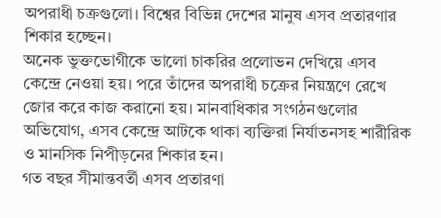অপরাধী চক্রগুলো। বিশ্বের বিভিন্ন দেশের মানুষ এসব প্রতারণার শিকার হচ্ছেন।
অনেক ভুক্তভোগীকে ভালো চাকরির প্রলোভন দেখিয়ে এসব কেন্দ্রে নেওয়া হয়। পরে তাঁদের অপরাধী চক্রের নিয়ন্ত্রণে রেখে জোর করে কাজ করানো হয়। মানবাধিকার সংগঠনগুলোর অভিযোগ, এসব কেন্দ্রে আটকে থাকা ব্যক্তিরা নির্যাতনসহ শারীরিক ও মানসিক নিপীড়নের শিকার হন।
গত বছর সীমান্তবর্তী এসব প্রতারণা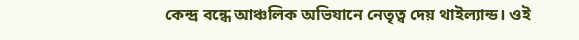কেন্দ্র বন্ধে আঞ্চলিক অভিযানে নেতৃত্ব দেয় থাইল্যান্ড। ওই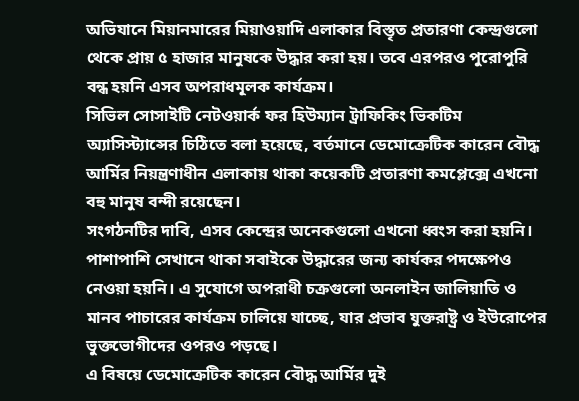অভিযানে মিয়ানমারের মিয়াওয়াদি এলাকার বিস্তৃত প্রতারণা কেন্দ্রগুলো থেকে প্রায় ৫ হাজার মানুষকে উদ্ধার করা হয়। তবে এরপরও পুরোপুরি বন্ধ হয়নি এসব অপরাধমূলক কার্যক্রম।
সিভিল সোসাইটি নেটওয়ার্ক ফর হিউম্যান ট্রাফিকিং ভিকটিম অ্যাসিস্ট্যান্সের চিঠিতে বলা হয়েছে, বর্তমানে ডেমোক্রেটিক কারেন বৌদ্ধ আর্মির নিয়ন্ত্রণাধীন এলাকায় থাকা কয়েকটি প্রতারণা কমপ্লেক্সে এখনো বহু মানুষ বন্দী রয়েছেন।
সংগঠনটির দাবি, এসব কেন্দ্রের অনেকগুলো এখনো ধ্বংস করা হয়নি। পাশাপাশি সেখানে থাকা সবাইকে উদ্ধারের জন্য কার্যকর পদক্ষেপও নেওয়া হয়নি। এ সুযোগে অপরাধী চক্রগুলো অনলাইন জালিয়াতি ও মানব পাচারের কার্যক্রম চালিয়ে যাচ্ছে, যার প্রভাব যুক্তরাষ্ট্র ও ইউরোপের ভুক্তভোগীদের ওপরও পড়ছে।
এ বিষয়ে ডেমোক্রেটিক কারেন বৌদ্ধ আর্মির দুই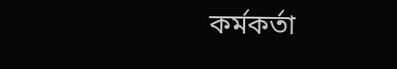কর্মকর্তা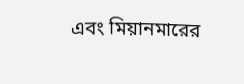এবং মিয়ানমারের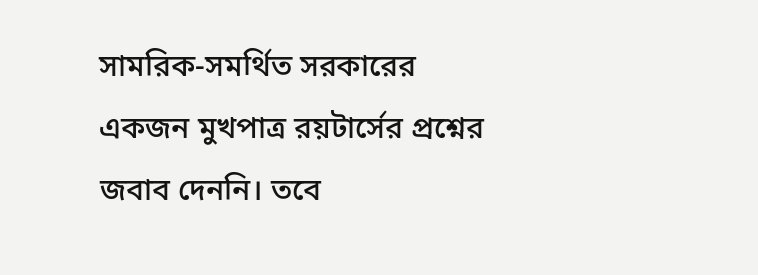সামরিক-সমর্থিত সরকারের একজন মুখপাত্র রয়টার্সের প্রশ্নের জবাব দেননি। তবে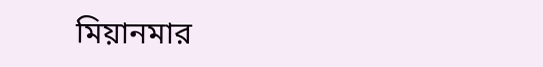মিয়ানমার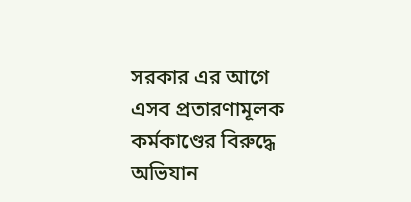সরকার এর আগে এসব প্রতারণামূলক কর্মকাণ্ডের বিরুদ্ধে অভিযান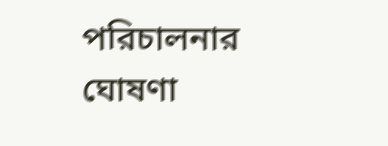পরিচালনার ঘোষণা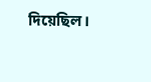দিয়েছিল।